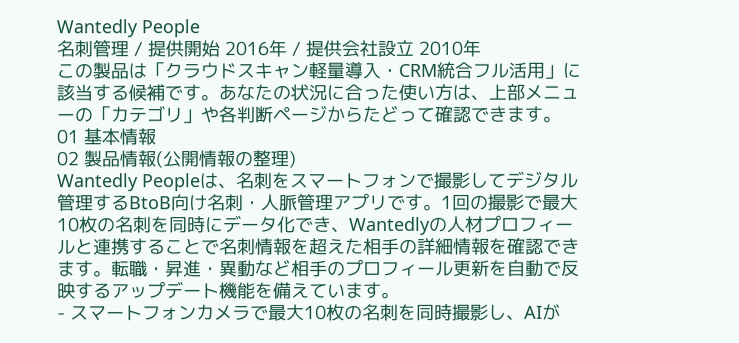Wantedly People
名刺管理 / 提供開始 2016年 / 提供会社設立 2010年
この製品は「クラウドスキャン軽量導入・CRM統合フル活用」に該当する候補です。あなたの状況に合った使い方は、上部メニューの「カテゴリ」や各判断ページからたどって確認できます。
01 基本情報
02 製品情報(公開情報の整理)
Wantedly Peopleは、名刺をスマートフォンで撮影してデジタル管理するBtoB向け名刺・人脈管理アプリです。1回の撮影で最大10枚の名刺を同時にデータ化でき、Wantedlyの人材プロフィールと連携することで名刺情報を超えた相手の詳細情報を確認できます。転職・昇進・異動など相手のプロフィール更新を自動で反映するアップデート機能を備えています。
- スマートフォンカメラで最大10枚の名刺を同時撮影し、AIが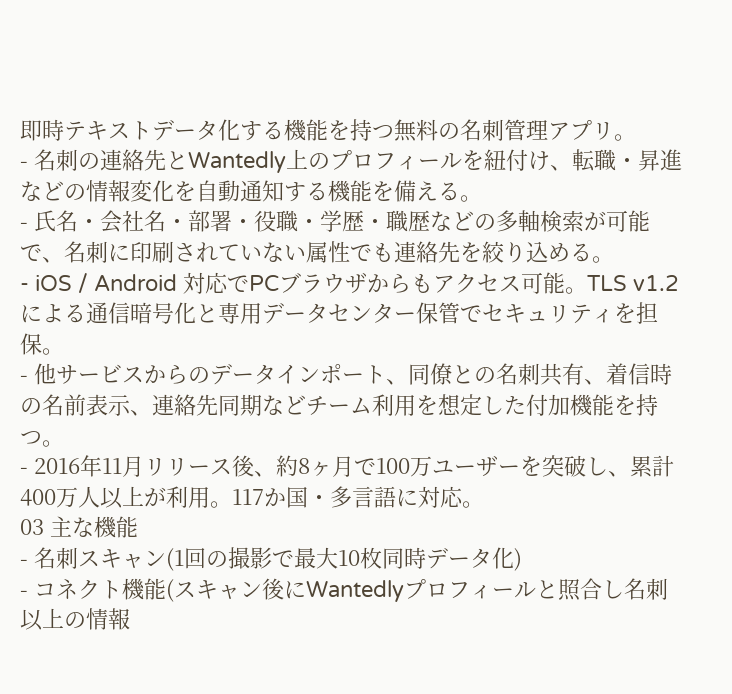即時テキストデータ化する機能を持つ無料の名刺管理アプリ。
- 名刺の連絡先とWantedly上のプロフィールを紐付け、転職・昇進などの情報変化を自動通知する機能を備える。
- 氏名・会社名・部署・役職・学歴・職歴などの多軸検索が可能で、名刺に印刷されていない属性でも連絡先を絞り込める。
- iOS / Android 対応でPCブラウザからもアクセス可能。TLS v1.2による通信暗号化と専用データセンター保管でセキュリティを担保。
- 他サービスからのデータインポート、同僚との名刺共有、着信時の名前表示、連絡先同期などチーム利用を想定した付加機能を持つ。
- 2016年11月リリース後、約8ヶ月で100万ユーザーを突破し、累計400万人以上が利用。117か国・多言語に対応。
03 主な機能
- 名刺スキャン(1回の撮影で最大10枚同時データ化)
- コネクト機能(スキャン後にWantedlyプロフィールと照合し名刺以上の情報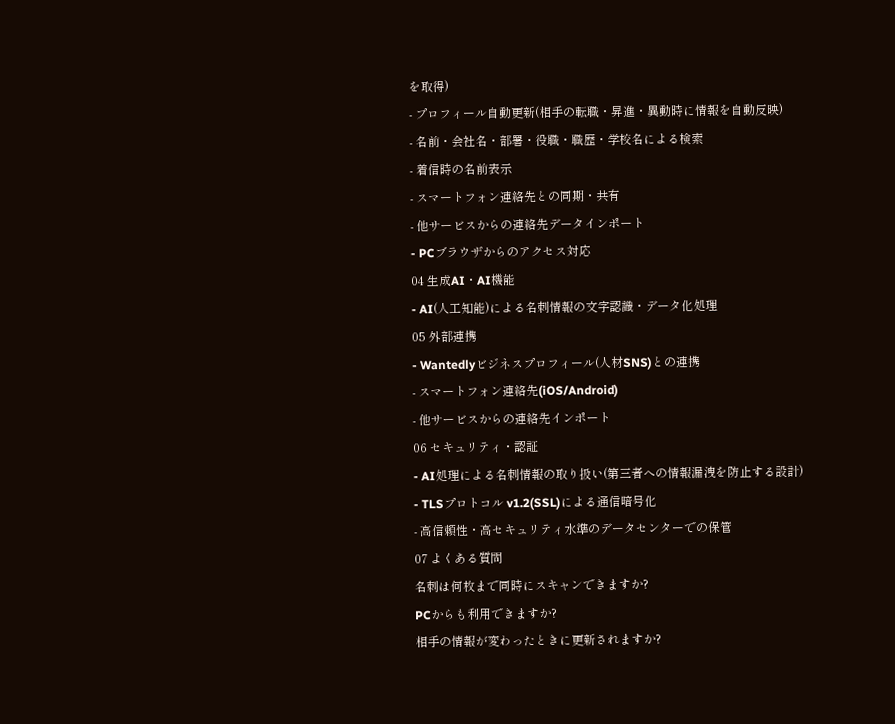を取得)
- プロフィール自動更新(相手の転職・昇進・異動時に情報を自動反映)
- 名前・会社名・部署・役職・職歴・学校名による検索
- 着信時の名前表示
- スマートフォン連絡先との同期・共有
- 他サービスからの連絡先データインポート
- PCブラウザからのアクセス対応
04 生成AI・AI機能
- AI(人工知能)による名刺情報の文字認識・データ化処理
05 外部連携
- Wantedlyビジネスプロフィール(人材SNS)との連携
- スマートフォン連絡先(iOS/Android)
- 他サービスからの連絡先インポート
06 セキュリティ・認証
- AI処理による名刺情報の取り扱い(第三者への情報漏洩を防止する設計)
- TLSプロトコル v1.2(SSL)による通信暗号化
- 高信頼性・高セキュリティ水準のデータセンターでの保管
07 よくある質問
名刺は何枚まで同時にスキャンできますか?
PCからも利用できますか?
相手の情報が変わったときに更新されますか?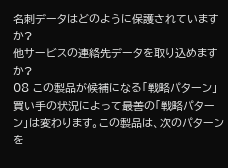名刺データはどのように保護されていますか?
他サービスの連絡先データを取り込めますか?
08 この製品が候補になる「戦略パターン」
買い手の状況によって最善の「戦略パターン」は変わります。この製品は、次のパターンを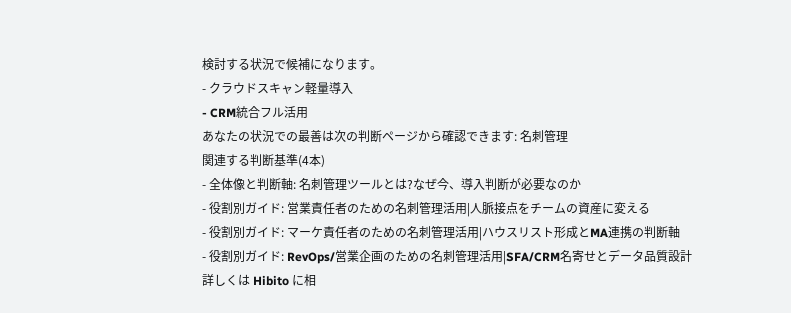検討する状況で候補になります。
- クラウドスキャン軽量導入
- CRM統合フル活用
あなたの状況での最善は次の判断ページから確認できます: 名刺管理
関連する判断基準(4本)
- 全体像と判断軸: 名刺管理ツールとは?なぜ今、導入判断が必要なのか
- 役割別ガイド: 営業責任者のための名刺管理活用|人脈接点をチームの資産に変える
- 役割別ガイド: マーケ責任者のための名刺管理活用|ハウスリスト形成とMA連携の判断軸
- 役割別ガイド: RevOps/営業企画のための名刺管理活用|SFA/CRM名寄せとデータ品質設計
詳しくは Hibito に相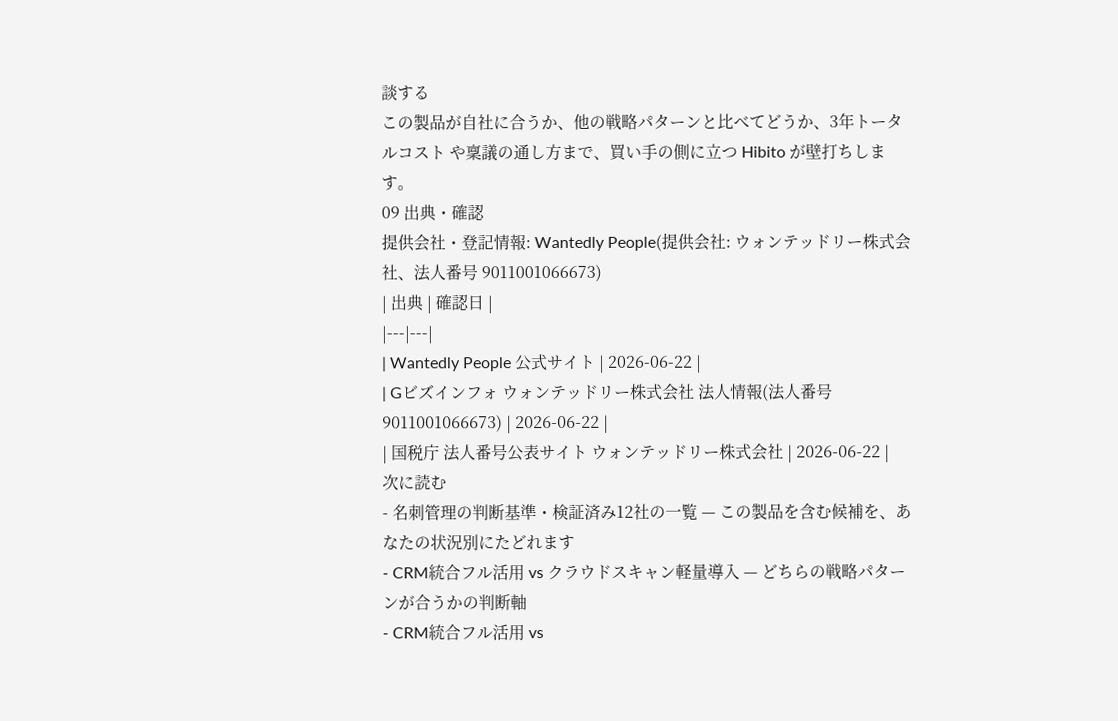談する
この製品が自社に合うか、他の戦略パターンと比べてどうか、3年トータルコスト や稟議の通し方まで、買い手の側に立つ Hibito が壁打ちします。
09 出典・確認
提供会社・登記情報: Wantedly People(提供会社: ウォンテッドリー株式会社、法人番号 9011001066673)
| 出典 | 確認日 |
|---|---|
| Wantedly People 公式サイト | 2026-06-22 |
| Gビズインフォ ウォンテッドリー株式会社 法人情報(法人番号 9011001066673) | 2026-06-22 |
| 国税庁 法人番号公表サイト ウォンテッドリー株式会社 | 2026-06-22 |
次に読む
- 名刺管理の判断基準・検証済み12社の一覧 — この製品を含む候補を、あなたの状況別にたどれます
- CRM統合フル活用 vs クラウドスキャン軽量導入 — どちらの戦略パターンが合うかの判断軸
- CRM統合フル活用 vs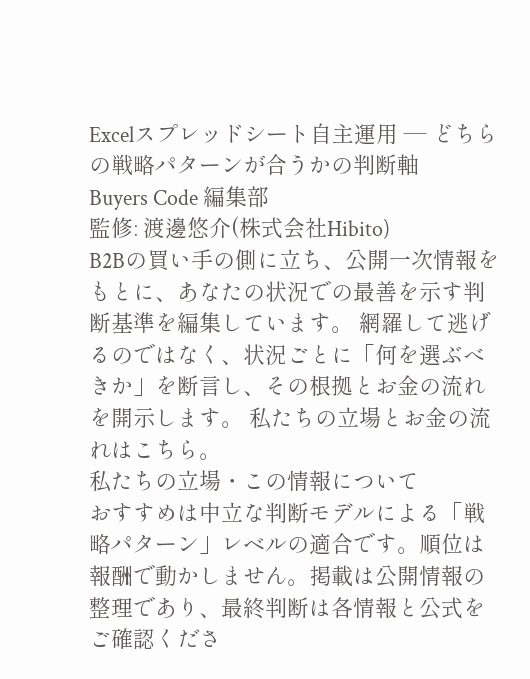Excelスプレッドシート自主運用 — どちらの戦略パターンが合うかの判断軸
Buyers Code 編集部
監修: 渡邊悠介(株式会社Hibito)
B2Bの買い手の側に立ち、公開一次情報をもとに、あなたの状況での最善を示す判断基準を編集しています。 網羅して逃げるのではなく、状況ごとに「何を選ぶべきか」を断言し、その根拠とお金の流れを開示します。 私たちの立場とお金の流れはこちら。
私たちの立場・この情報について
おすすめは中立な判断モデルによる「戦略パターン」レベルの適合です。順位は報酬で動かしません。掲載は公開情報の整理であり、最終判断は各情報と公式をご確認くださ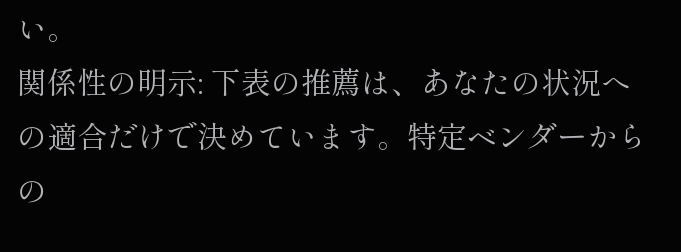い。
関係性の明示: 下表の推薦は、あなたの状況への適合だけで決めています。特定ベンダーからの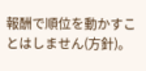報酬で順位を動かすことはしません(方針)。